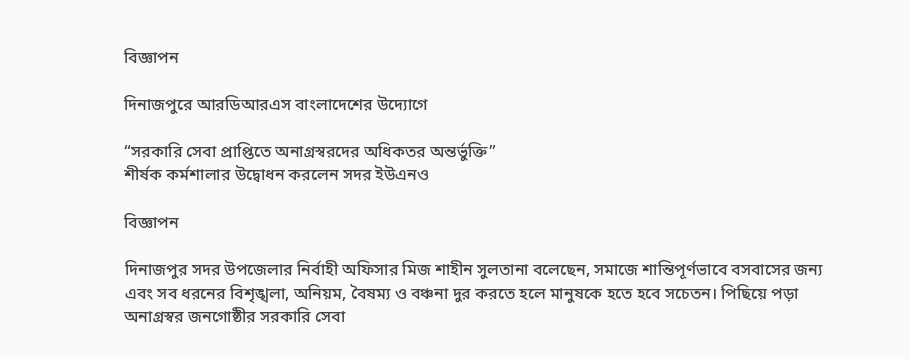বিজ্ঞাপন

দিনাজপুরে আরডিআরএস বাংলাদেশের উদ্যোগে

“সরকারি সেবা প্রাপ্তিতে অনাগ্রস্বরদের অধিকতর অন্তর্ভুক্তি”
শীর্ষক কর্মশালার উদ্বোধন করলেন সদর ইউএনও

বিজ্ঞাপন

দিনাজপুর সদর উপজেলার নির্বাহী অফিসার মিজ শাহীন সুলতানা বলেছেন, সমাজে শান্তিপূর্ণভাবে বসবাসের জন্য এবং সব ধরনের বিশৃঙ্খলা, অনিয়ম, বৈষম্য ও বঞ্চনা দুর করতে হলে মানুষকে হতে হবে সচেতন। পিছিয়ে পড়া অনাগ্রস্বর জনগোষ্ঠীর সরকারি সেবা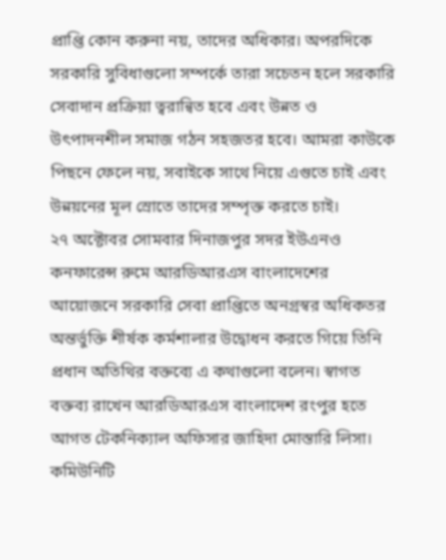প্রাপ্তি কোন করুনা নয়, তাদের অধিকার। অপরদিকে সরকারি সুবিধাগুলো সম্পর্কে তারা সচেতন হলে সরকারি সেবাদান প্রক্রিয়া ত্বরান্বিত হবে এবং উন্নত ও উৎপাদনশীল সমাজ গঠন সহজতর হবে। আমরা কাউকে পিছনে ফেলে নয়, সবাইকে সাথে নিয়ে এগুতে চাই এবং উন্নয়নের মূল স্রোতে তাদের সম্পৃক্ত করতে চাই।
২৭ অক্টোবর সোমবার দিনাজপুর সদর ইউএনও কনফারেন্স রুমে আরডিআরএস বাংলাদেশের আয়োজনে সরকারি সেবা প্রাপ্তিতে অনগ্রস্বর অধিকতর অন্তর্ভুক্তি শীর্ষক কর্মশালার উদ্বোধন করতে গিয়ে তিনি প্রধান অতিথির বক্তব্যে এ কথাগুলো বলেন। স্বাগত বক্তব্য রাখেন আরডিআরএস বাংলাদেশ রংপুর হতে আগত টেকনিক্যাল অফিসার জাহিদা মোস্তারি লিসা। কমিউনিটি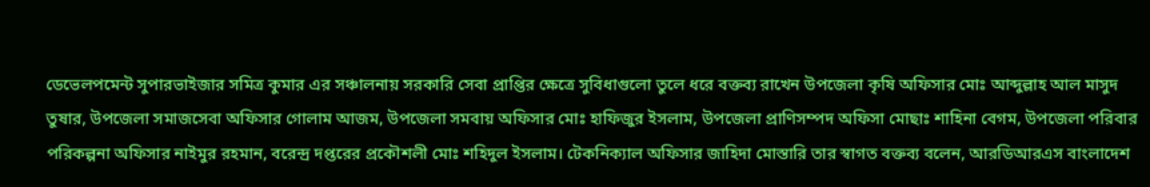ডেভেলপমেন্ট সুপারভাইজার সমিত্র কুমার এর সঞ্চালনায় সরকারি সেবা প্রাপ্তির ক্ষেত্রে সুবিধাগুলো তুলে ধরে বক্তব্য রাখেন উপজেলা কৃষি অফিসার মোঃ আব্দুল্লাহ আল মাসুদ তুষার, উপজেলা সমাজসেবা অফিসার গোলাম আজম, উপজেলা সমবায় অফিসার মোঃ হাফিজুর ইসলাম, উপজেলা প্রাণিসম্পদ অফিসা মোছাঃ শাহিনা বেগম, উপজেলা পরিবার পরিকল্পনা অফিসার নাইমুর রহমান, বরেন্দ্র দপ্তরের প্রকৌশলী মোঃ শহিদুল ইসলাম। টেকনিক্যাল অফিসার জাহিদা মোস্তারি তার স্বাগত বক্তব্য বলেন, আরডিআরএস বাংলাদেশ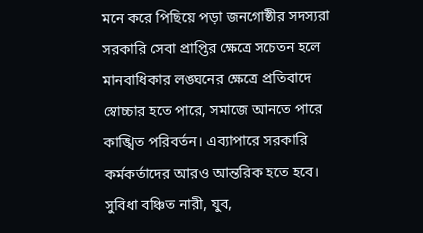মনে করে পিছিয়ে পড়া জনগোষ্ঠীর সদস্যরা সরকারি সেবা প্রাপ্তির ক্ষেত্রে সচেতন হলে মানবাধিকার লঙ্ঘনের ক্ষেত্রে প্রতিবাদে স্বোচ্চার হতে পারে, সমাজে আনতে পারে কাঙ্খিত পরিবর্তন। এব্যাপারে সরকারি কর্মকর্তাদের আরও আন্তরিক হতে হবে। সুবিধা বঞ্চিত নারী, যুব,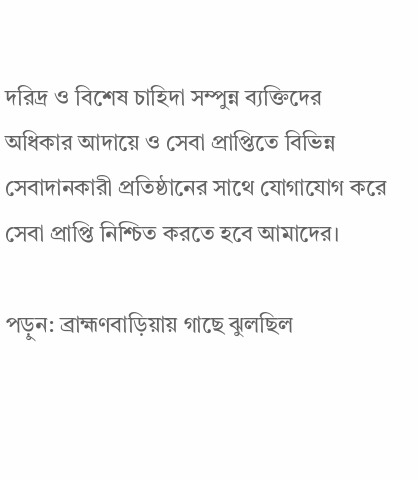দরিদ্র ও বিশেষ চাহিদা সম্পুন্ন ব্যক্তিদের অধিকার আদায়ে ও সেবা প্রাপ্তিতে বিভিন্ন সেবাদানকারী প্রতিষ্ঠানের সাথে যোগাযোগ করে সেবা প্রাপ্তি নিশ্চিত করতে হবে আমাদের।

পড়ুন: ব্রাহ্মণবাড়িয়ায় গাছে ঝুলছিল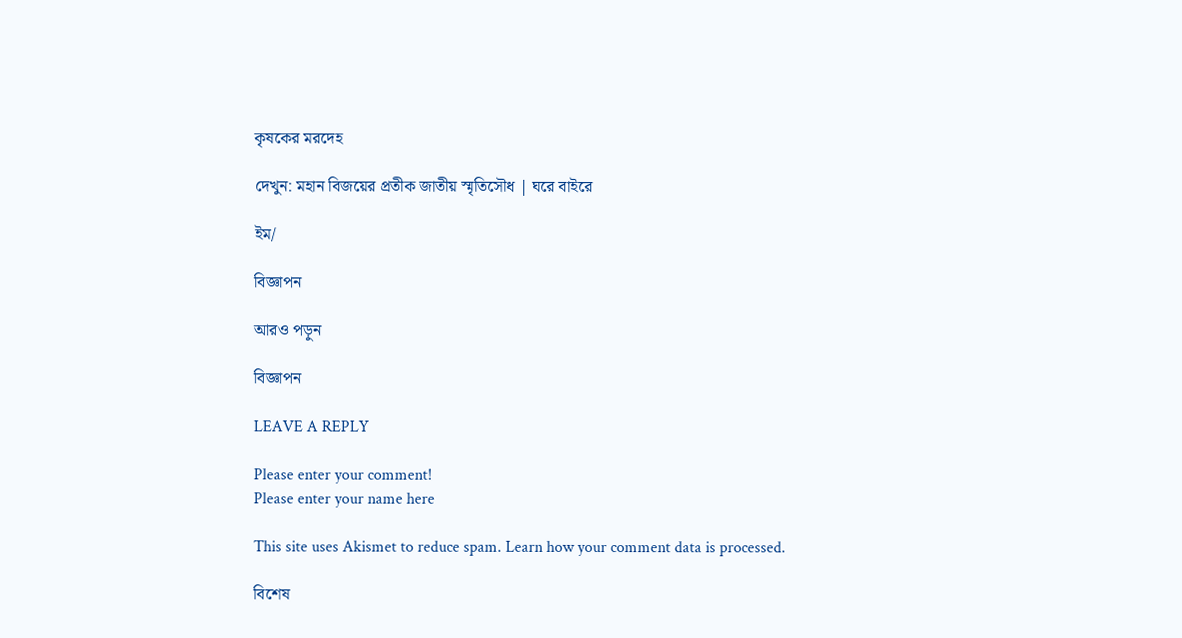কৃষকের মরদেহ

দেখুন: মহান বিজয়ের প্রতীক জাতীয় স্মৃতিসৌধ | ঘরে বাইরে

ইম/

বিজ্ঞাপন

আরও পড়ুন

বিজ্ঞাপন

LEAVE A REPLY

Please enter your comment!
Please enter your name here

This site uses Akismet to reduce spam. Learn how your comment data is processed.

বিশেষ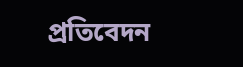প্রতিবেদন